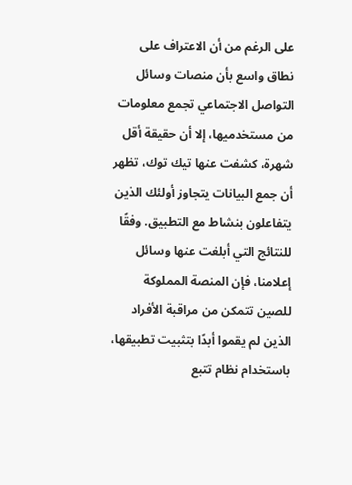على الرغم من أن الاعتراف على نطاق واسع بأن منصات وسائل التواصل الاجتماعي تجمع معلومات من مستخدميها، إلا أن حقيقة أقل شهرة، كشفت عنها تيك توك، تظهر أن جمع البيانات يتجاوز أولئك الذين يتفاعلون بنشاط مع التطبيق. وفقًا للنتائج التي أبلغت عنها وسائل إعلامنا، فإن المنصة المملوكة للصين تتمكن من مراقبة الأفراد الذين لم يقموا أبدًا بتثبيت تطبيقها، باستخدام نظام تتبع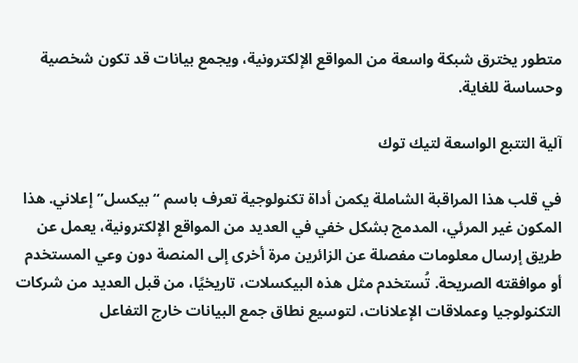متطور يخترق شبكة واسعة من المواقع الإلكترونية، ويجمع بيانات قد تكون شخصية وحساسة للغاية.

آلية التتبع الواسعة لتيك توك

في قلب هذا المراقبة الشاملة يكمن أداة تكنولوجية تعرف باسم “بيكسل” إعلاني. هذا المكون غير المرئي، المدمج بشكل خفي في العديد من المواقع الإلكترونية، يعمل عن طريق إرسال معلومات مفصلة عن الزائرين مرة أخرى إلى المنصة دون وعي المستخدم أو موافقته الصريحة. تُستخدم مثل هذه البيكسلات، تاريخيًا، من قبل العديد من شركات التكنولوجيا وعملاقات الإعلانات، لتوسيع نطاق جمع البيانات خارج التفاعل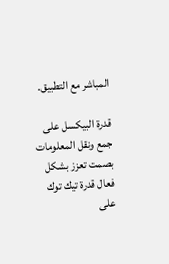المباشر مع التطبيق.

قدرة البيكسل على جمع ونقل المعلومات بصمت تعزز بشكل فعال قدرة تيك توك على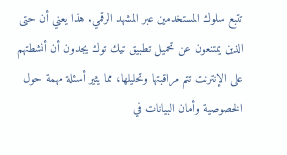تتبع سلوك المستخدمين عبر المشهد الرقمي. هذا يعني أن حتى الذين يمتنعون عن تحميل تطبيق تيك توك يجدون أن أنشطتهم على الإنترنت تتم مراقبتها وتحليلها، مما يثير أسئلة مهمة حول الخصوصية وأمان البيانات في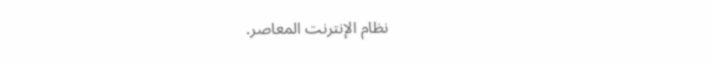نظام الإنترنت المعاصر.